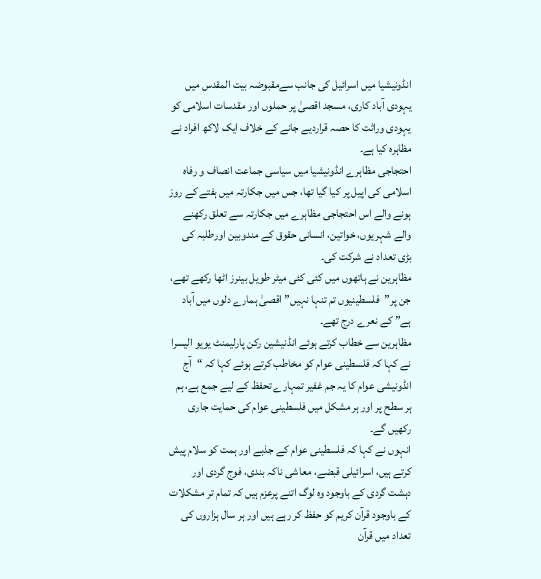انڈونیشیا میں اسرائیل کی جانب سےمقبوضہ بیت المقدس میں یہودی آباد کاری، مسجد اقصیٰ پر حملوں اور مقدسات اسلامی کو یہودی وراثت کا حصہ قراردیے جانے کے خلاف ایک لاکھ افراد نے مظاہرہ کیا ہے۔
احتجاجی مظاہرے انڈونیشیا میں سیاسی جماعت انصاف و رفاہ اسلامی کی اپیل پر کیا گیا تھا، جس میں جکارتہ میں ہفتے کے روز ہونے والے اس احتجاجی مظاہرے میں جکارتہ سے تعلق رکھنے والے شہریوں، خواتین، انسانی حقوق کے مندوبین اورطلبہ کی بڑی تعداد نے شرکت کی۔
مظاہرین نے ہاتھوں میں کئی کئی میٹر طویل بینرز اٹھا رکھے تھے، جن پر”فلسطینیوں تم تنہا نہیں” اقصیٰ ہمارے دلوں میں آباد ہے” کے نعرے درج تھے۔
مظاہرین سے خطاب کرتے ہوئے انڈنیشین رکن پارلیمنٹ یویو الیسرا نے کہا کہ فلسطینی عوام کو مخاطب کرتے ہوئے کہا کہ “آج انڈونیشی عوام کا یہ جم غفیر تمہارے تحفظ کے لیے جمع ہے، ہم ہر سطح پر اور ہر مشکل میں فلسطینی عوام کی حمایت جاری رکھیں گے۔
انہوں نے کہا کہ فلسطینی عوام کے جذبے اور ہمت کو سلام پیش کرتے ہیں، اسرائیلی قبضے، معاشی ناکہ بندی، فوج گردی اور دہشت گردی کے باوجود وہ لوگ اتنے پرعزم ہیں کہ تمام تر مشکلات کے باوجود قرآن کریم کو حفظ کر رہے ہیں اور ہر سال ہزاروں کی تعداد میں قرآن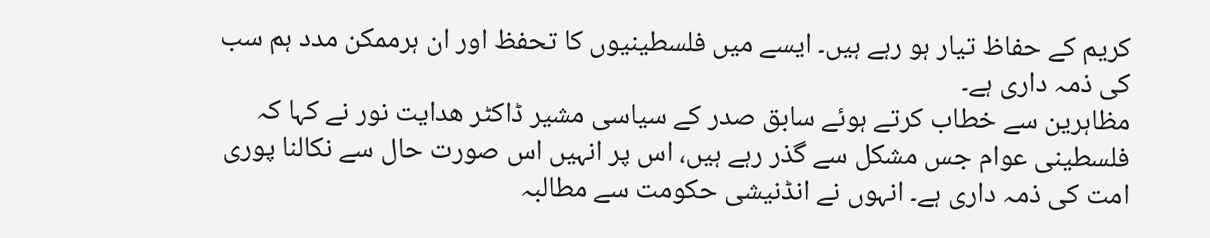کریم کے حفاظ تیار ہو رہے ہیں۔ ایسے میں فلسطینیوں کا تحفظ اور ان ہرممکن مدد ہم سب کی ذمہ داری ہے۔
مظاہرین سے خطاب کرتے ہوئے سابق صدر کے سیاسی مشیر ڈاکٹر ھدایت نور نے کہا کہ فلسطینی عوام جس مشکل سے گذر رہے ہیں، اس پر انہیں اس صورت حال سے نکالنا پوری امت کی ذمہ داری ہے۔ انہوں نے انڈنیشی حکومت سے مطالبہ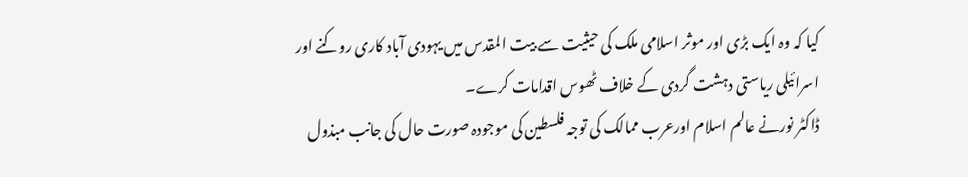کیا کہ وہ ایک بڑی اور موثر اسلامی ملک کی حیثیت سے بیت المقدس میں یہودی آباد کاری روکنے اور اسرائیلی ریاستی دہشت گردی کے خلاف ٹھوس اقدامات کرے۔
ڈاکٹر نورنے عالم اسلام اورعرب ممالک کی توجہ فلسطین کی موجودہ صورت حال کی جانب مبذول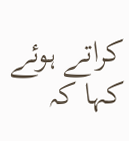کراتے ہوئے کہا کہ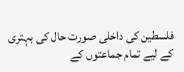فلسطین کی داخلی صورت حال کی بہتری کے لیے تمام جماعتوں کے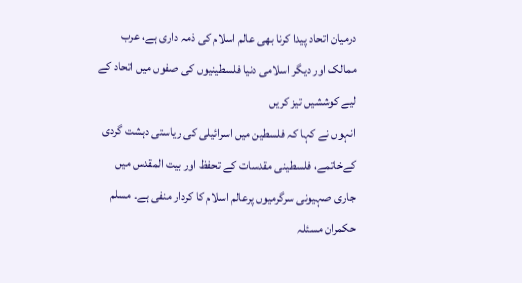درمیان اتحاد پیدا کرنا بھی عالم اسلام کی ذمہ داری ہے، عرب ممالک اور دیگر اسلامی دنیا فلسطینیوں کی صفوں میں اتحاد کے لیے کوششیں تیز کریں
انہوں نے کہا کہ فلسطین میں اسرائیلی کی ریاستی دہشت گردی کےخاتمے، فلسطینی مقدسات کے تحفظ اور بیت المقدس میں جاری صہیونی سرگرمیوں پرعالم اسلام کا کردار منفی ہے۔ مسلم حکمران مسئلہ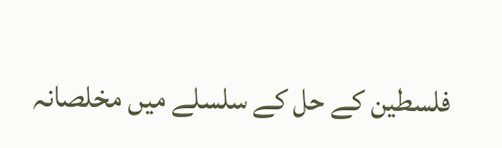فلسطین کے حل کے سلسلے میں مخلصانہ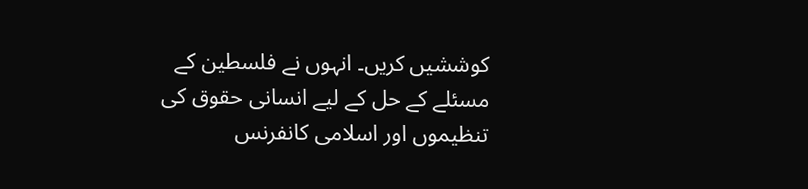کوششیں کریں۔ انہوں نے فلسطین کے مسئلے کے حل کے لیے انسانی حقوق کی تنظیموں اور اسلامی کانفرنس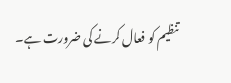تنظیم کو فعال کرنے کی ضرورت ہے۔